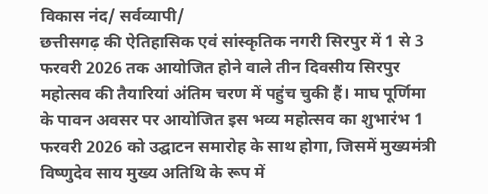विकास नंद/ सर्वव्यापी/
छत्तीसगढ़ की ऐतिहासिक एवं सांस्कृतिक नगरी सिरपुर में 1 से 3 फरवरी 2026 तक आयोजित होने वाले तीन दिवसीय सिरपुर महोत्सव की तैयारियां अंतिम चरण में पहुंच चुकी हैं। माघ पूर्णिमा के पावन अवसर पर आयोजित इस भव्य महोत्सव का शुभारंभ 1 फरवरी 2026 को उद्घाटन समारोह के साथ होगा, जिसमें मुख्यमंत्री विष्णुदेव साय मुख्य अतिथि के रूप में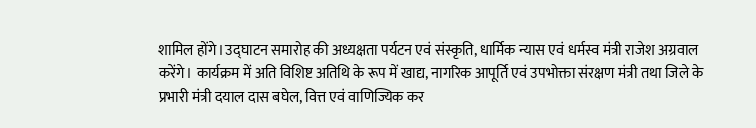शामिल होंगे।उद्घाटन समारोह की अध्यक्षता पर्यटन एवं संस्कृति, धार्मिक न्यास एवं धर्मस्व मंत्री राजेश अग्रवाल करेंगे। कार्यक्रम में अति विशिष्ट अतिथि के रूप में खाद्य, नागरिक आपूर्ति एवं उपभोक्ता संरक्षण मंत्री तथा जिले के प्रभारी मंत्री दयाल दास बघेल, वित्त एवं वाणिज्यिक कर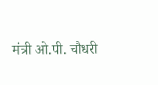मंत्री ओ.पी. चौधरी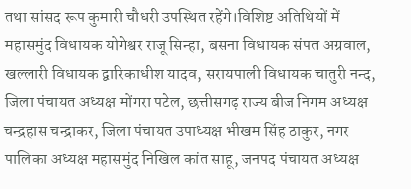तथा सांसद रूप कुमारी चौधरी उपस्थित रहेंगे।विशिष्ट अतिथियों में महासमुंद विधायक योगेश्वर राजू सिन्हा, बसना विधायक संपत अग्रवाल, खल्लारी विधायक द्वारिकाधीश यादव, सरायपाली विधायक चातुरी नन्द, जिला पंचायत अध्यक्ष मोंगरा पटेल, छत्तीसगढ़ राज्य बीज निगम अध्यक्ष चन्द्रहास चन्द्राकर, जिला पंचायत उपाध्यक्ष भीखम सिंह ठाकुर, नगर पालिका अध्यक्ष महासमुंद निखिल कांत साहू, जनपद पंचायत अध्यक्ष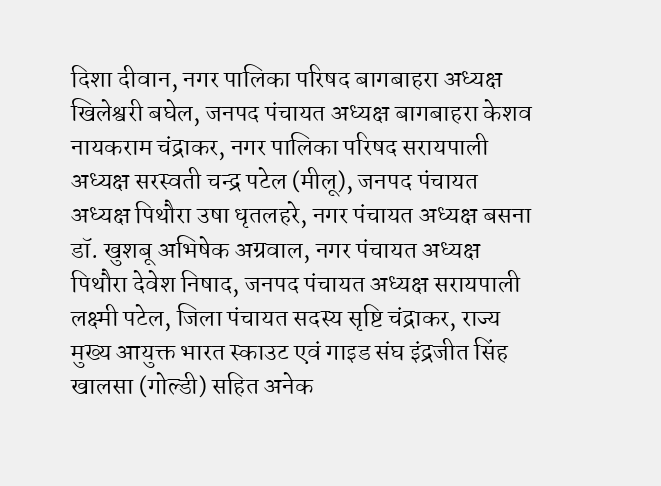दिशा दीवान, नगर पालिका परिषद बागबाहरा अध्यक्ष खिलेश्वरी बघेल, जनपद पंचायत अध्यक्ष बागबाहरा केशव नायकराम चंद्राकर, नगर पालिका परिषद सरायपाली अध्यक्ष सरस्वती चन्द्र पटेल (मीलू), जनपद पंचायत अध्यक्ष पिथौरा उषा धृतलहरे, नगर पंचायत अध्यक्ष बसना डॉ. खुशबू अभिषेक अग्रवाल, नगर पंचायत अध्यक्ष पिथौरा देवेश निषाद, जनपद पंचायत अध्यक्ष सरायपाली लक्ष्मी पटेल, जिला पंचायत सदस्य सृष्टि चंद्राकर, राज्य मुख्य आयुक्त भारत स्काउट एवं गाइड संघ इंद्रजीत सिंह खालसा (गोल्डी) सहित अनेक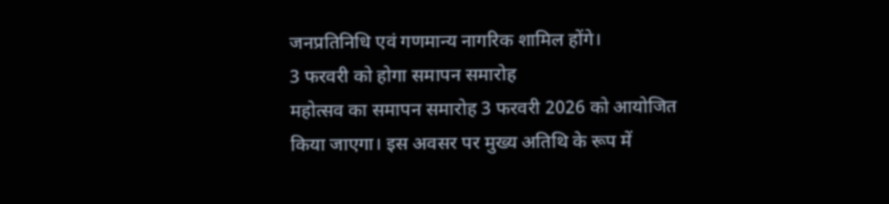जनप्रतिनिधि एवं गणमान्य नागरिक शामिल होंगे।
3 फरवरी को होगा समापन समारोह
महोत्सव का समापन समारोह 3 फरवरी 2026 को आयोजित किया जाएगा। इस अवसर पर मुख्य अतिथि के रूप में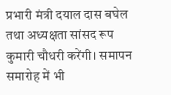प्रभारी मंत्री दयाल दास बघेल तथा अध्यक्षता सांसद रूप कुमारी चौधरी करेंगी। समापन समारोह में भी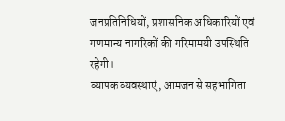जनप्रतिनिधियों, प्रशासनिक अधिकारियों एवं गणमान्य नागरिकों की गरिमामयी उपस्थिति रहेगी।
व्यापक व्यवस्थाएं, आमजन से सहभागिता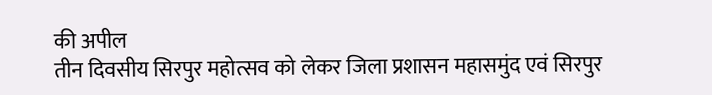की अपील
तीन दिवसीय सिरपुर महोत्सव को लेकर जिला प्रशासन महासमुंद एवं सिरपुर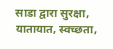साडा द्वारा सुरक्षा, यातायात, स्वच्छता,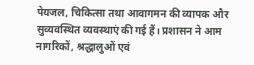पेयजल, चिकित्सा तथा आवागमन की व्यापक और सुव्यवस्थित व्यवस्थाएं की गई हैं। प्रशासन ने आम नागरिकों, श्रद्धालुओं एवं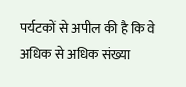पर्यटकों से अपील की है कि वे अधिक से अधिक संख्या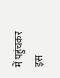में पहुंचकर इस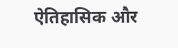ऐतिहासिक और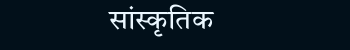सांस्कृतिक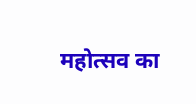महोत्सव का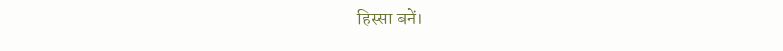हिस्सा बनें।